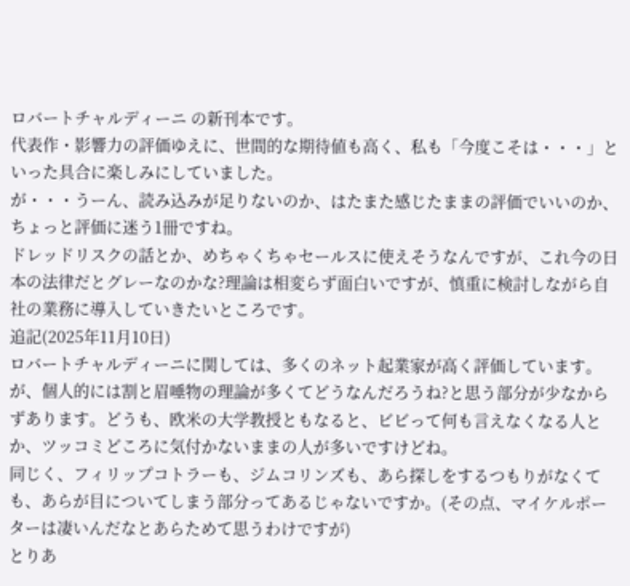ロバートチャルディーニ の新刊本です。
代表作・影響力の評価ゆえに、世間的な期待値も高く、私も「今度こそは・・・」といった具合に楽しみにしていました。
が・・・うーん、読み込みが足りないのか、はたまた感じたままの評価でいいのか、ちょっと評価に迷う1冊ですね。
ドレッドリスクの話とか、めちゃくちゃセールスに使えそうなんですが、これ今の日本の法律だとグレーなのかな?理論は相変らず面白いですが、慎重に検討しながら自社の業務に導入していきたいところです。
追記(2025年11月10日)
ロバートチャルディーニに関しては、多くのネット起業家が高く評価しています。
が、個人的には割と眉唾物の理論が多くてどうなんだろうね?と思う部分が少なからずあります。どうも、欧米の大学教授ともなると、ビビって何も言えなくなる人とか、ツッコミどころに気付かないままの人が多いですけどね。
同じく、フィリップコトラーも、ジムコリンズも、あら探しをするつもりがなくても、あらが目についてしまう部分ってあるじゃないですか。(その点、マイケルポーターは凄いんだなとあらためて思うわけですが)
とりあ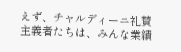えず、チャルディーニ礼賛主義者たちは、みんな業績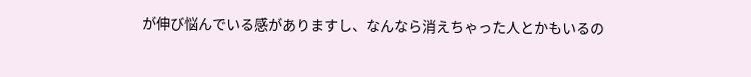が伸び悩んでいる感がありますし、なんなら消えちゃった人とかもいるの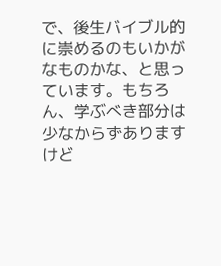で、後生バイブル的に崇めるのもいかがなものかな、と思っています。もちろん、学ぶべき部分は少なからずありますけど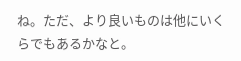ね。ただ、より良いものは他にいくらでもあるかなと。